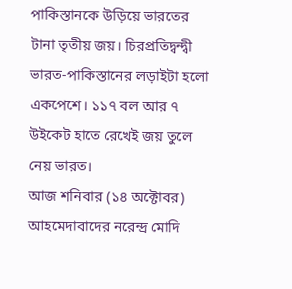পাকিস্তানকে উড়িয়ে ভারতের টানা তৃতীয় জয়। চিরপ্রতিদ্বন্দ্বী ভারত-পাকিস্তানের লড়াইটা হলো একপেশে। ১১৭ বল আর ৭ উইকেট হাতে রেখেই জয় তুলে নেয় ভারত।
আজ শনিবার (১৪ অক্টোবর) আহমেদাবাদের নরেন্দ্র মোদি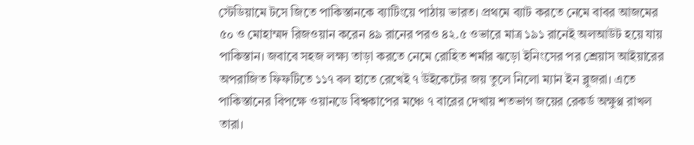স্টেডিয়ামে টসে জিতে পাকিস্তানকে ব্যাটিংয়ে পাঠায় ভারত। প্রথমে ব্যাট করতে নেমে বাবর আজমের ৫০ ও মোহাম্মদ রিজওয়ান করেন ৪৯ রানের পরও ৪২.৫ ওভারে মাত্র ১৯১ রানেই অলআউট হয়ে যায় পাকিস্তান। জবাবে সহজ লক্ষ্য তাড়া করতে নেমে রোহিত শর্মার ঝড়ো ইনিংসের পর শ্রেয়াস আইয়ারের অপরাজিত ফিফটিতে ১১৭ বল হাতে রেখেই ৭ উইকেটের জয় তুলে নিলো ম্যান ইন ব্লুজরা। এতে পাকিস্তানের বিপক্ষে ওয়ানডে বিশ্বকাপের মঞ্চে ৭ বারের দেখায় শতভাগ জয়ের রেকর্ড অক্ষুণ্ণ রাখল তারা।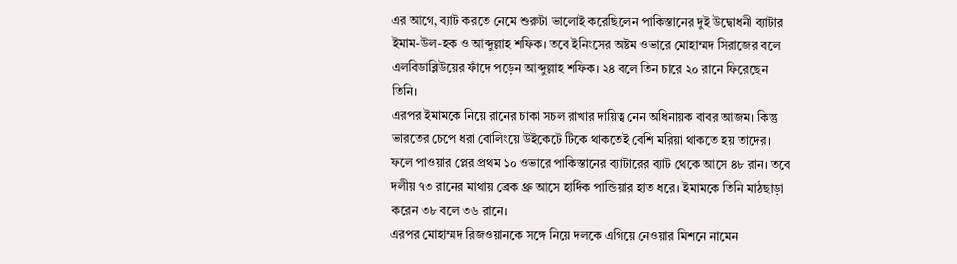এর আগে, ব্যাট করতে নেমে শুরুটা ভালোই করেছিলেন পাকিস্তানের দুই উদ্বোধনী ব্যাটার ইমাম-উল-হক ও আব্দুল্লাহ শফিক। তবে ইনিংসের অষ্টম ওভারে মোহাম্মদ সিরাজের বলে এলবিডাব্লিউয়ের ফাঁদে পড়েন আব্দুল্লাহ শফিক। ২৪ বলে তিন চারে ২০ রানে ফিরেছেন তিনি।
এরপর ইমামকে নিয়ে রানের চাকা সচল রাখার দায়িত্ব নেন অধিনায়ক বাবর আজম। কিন্তু ভারতের চেপে ধরা বোলিংয়ে উইকেটে টিকে থাকতেই বেশি মরিয়া থাকতে হয় তাদের। ফলে পাওয়ার প্লের প্রথম ১০ ওভারে পাকিস্তানের ব্যাটারের ব্যাট থেকে আসে ৪৮ রান। তবে দলীয় ৭৩ রানের মাথায় ব্রেক থ্রু আসে হার্দিক পান্ডিয়ার হাত ধরে। ইমামকে তিনি মাঠছাড়া করেন ৩৮ বলে ৩৬ রানে।
এরপর মোহাম্মদ রিজওয়ানকে সঙ্গে নিয়ে দলকে এগিয়ে নেওয়ার মিশনে নামেন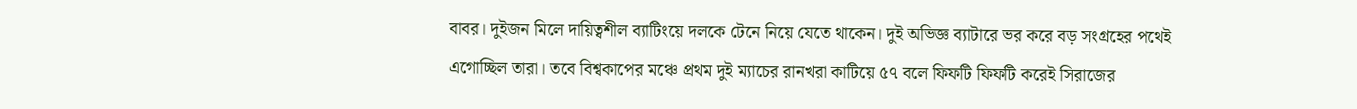বাবর। দুইজন মিলে দায়িত্বশীল ব্যাটিংয়ে দলকে টেনে নিয়ে যেতে থাকেন। দুই অভিজ্ঞ ব্যাটারে ভর করে বড় সংগ্রহের পথেই এগোচ্ছিল তারা। তবে বিশ্বকাপের মঞ্চে প্রথম দুই ম্যাচের রানখরা কাটিয়ে ৫৭ বলে ফিফটি ফিফটি করেই সিরাজের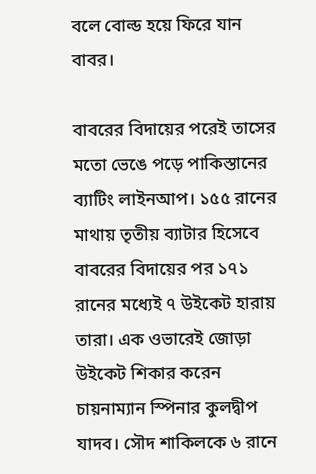বলে বোল্ড হয়ে ফিরে যান বাবর।

বাবরের বিদায়ের পরেই তাসের মতো ভেঙে পড়ে পাকিস্তানের ব্যাটিং লাইনআপ। ১৫৫ রানের মাথায় তৃতীয় ব্যাটার হিসেবে বাবরের বিদায়ের পর ১৭১ রানের মধ্যেই ৭ উইকেট হারায় তারা। এক ওভারেই জোড়া উইকেট শিকার করেন চায়নাম্যান স্পিনার কুলদ্বীপ যাদব। সৌদ শাকিলকে ৬ রানে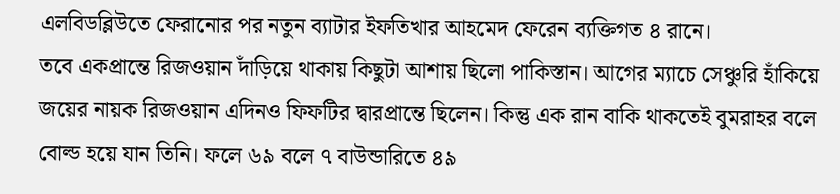এলবিডব্লিউতে ফেরানোর পর নতুন ব্যাটার ইফতিখার আহমেদ ফেরেন ব্যক্তিগত ৪ রানে।
তবে একপ্রান্তে রিজওয়ান দাঁড়িয়ে থাকায় কিছুটা আশায় ছিলো পাকিস্তান। আগের ম্যাচে সেঞ্চুরি হাঁকিয়ে জয়ের নায়ক রিজওয়ান এদিনও ফিফটির দ্বারপ্রান্তে ছিলেন। কিন্তু এক রান বাকি থাকতেই বুমরাহর বলে বোল্ড হয়ে যান তিনি। ফলে ৬৯ বলে ৭ বাউন্ডারিতে ৪৯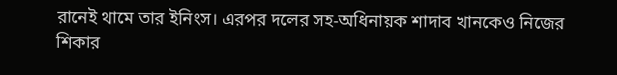রানেই থামে তার ইনিংস। এরপর দলের সহ-অধিনায়ক শাদাব খানকেও নিজের শিকার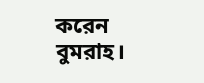করেন বুমরাহ।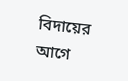বিদায়ের আগে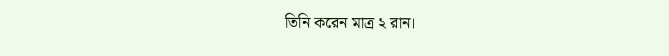তিনি করেন মাত্র ২ রান।